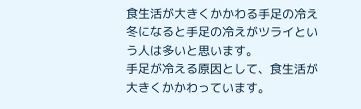食生活が大きくかかわる手足の冷え
冬になると手足の冷えがツライという人は多いと思います。
手足が冷える原因として、食生活が大きくかかわっています。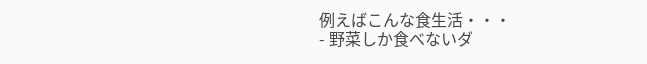例えばこんな食生活・・・
- 野菜しか食べないダ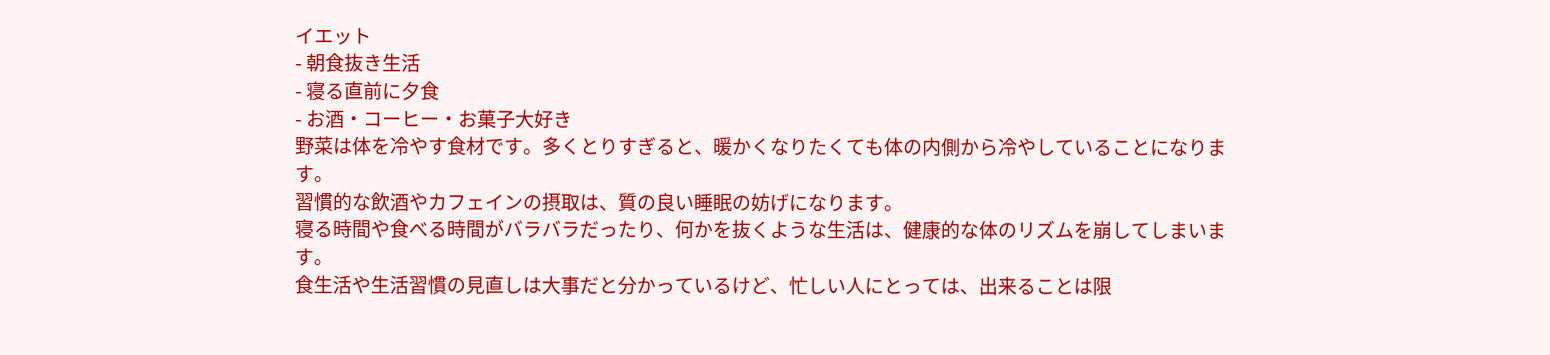イエット
- 朝食抜き生活
- 寝る直前に夕食
- お酒・コーヒー・お菓子大好き
野菜は体を冷やす食材です。多くとりすぎると、暖かくなりたくても体の内側から冷やしていることになります。
習慣的な飲酒やカフェインの摂取は、質の良い睡眠の妨げになります。
寝る時間や食べる時間がバラバラだったり、何かを抜くような生活は、健康的な体のリズムを崩してしまいます。
食生活や生活習慣の見直しは大事だと分かっているけど、忙しい人にとっては、出来ることは限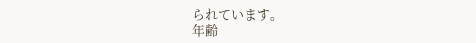られています。
年齢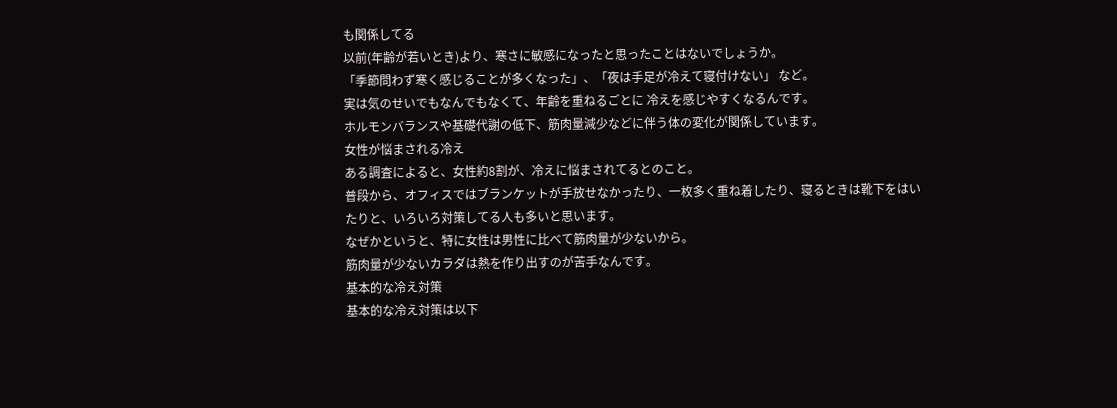も関係してる
以前(年齢が若いとき)より、寒さに敏感になったと思ったことはないでしょうか。
「季節問わず寒く感じることが多くなった」、「夜は手足が冷えて寝付けない」 など。
実は気のせいでもなんでもなくて、年齢を重ねるごとに 冷えを感じやすくなるんです。
ホルモンバランスや基礎代謝の低下、筋肉量減少などに伴う体の変化が関係しています。
女性が悩まされる冷え
ある調査によると、女性約8割が、冷えに悩まされてるとのこと。
普段から、オフィスではブランケットが手放せなかったり、一枚多く重ね着したり、寝るときは靴下をはいたりと、いろいろ対策してる人も多いと思います。
なぜかというと、特に女性は男性に比べて筋肉量が少ないから。
筋肉量が少ないカラダは熱を作り出すのが苦手なんです。
基本的な冷え対策
基本的な冷え対策は以下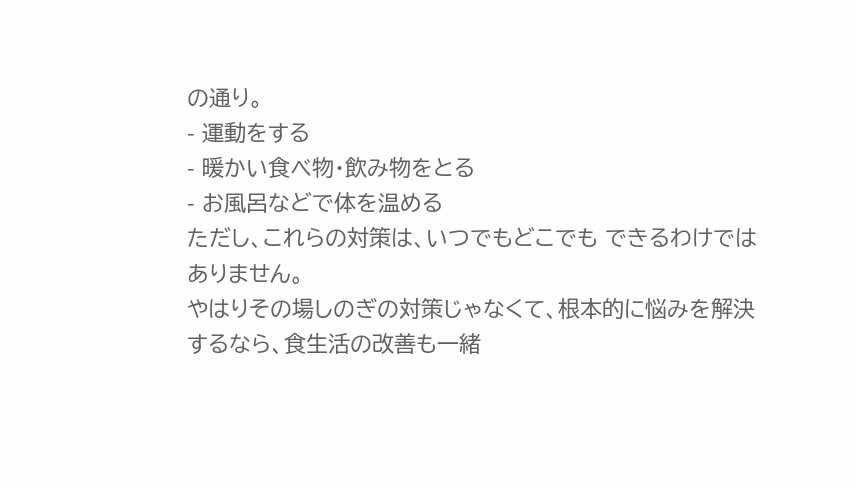の通り。
- 運動をする
- 暖かい食べ物・飲み物をとる
- お風呂などで体を温める
ただし、これらの対策は、いつでもどこでも できるわけではありません。
やはりその場しのぎの対策じゃなくて、根本的に悩みを解決するなら、食生活の改善も一緒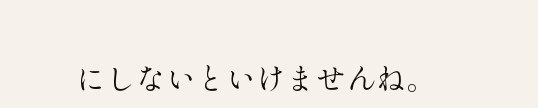にしないといけませんね。